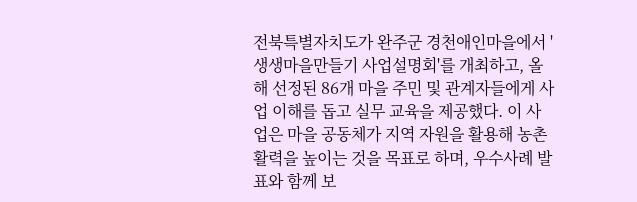전북특별자치도가 완주군 경천애인마을에서 '생생마을만들기 사업설명회'를 개최하고, 올해 선정된 86개 마을 주민 및 관계자들에게 사업 이해를 돕고 실무 교육을 제공했다. 이 사업은 마을 공동체가 지역 자원을 활용해 농촌 활력을 높이는 것을 목표로 하며, 우수사례 발표와 함께 보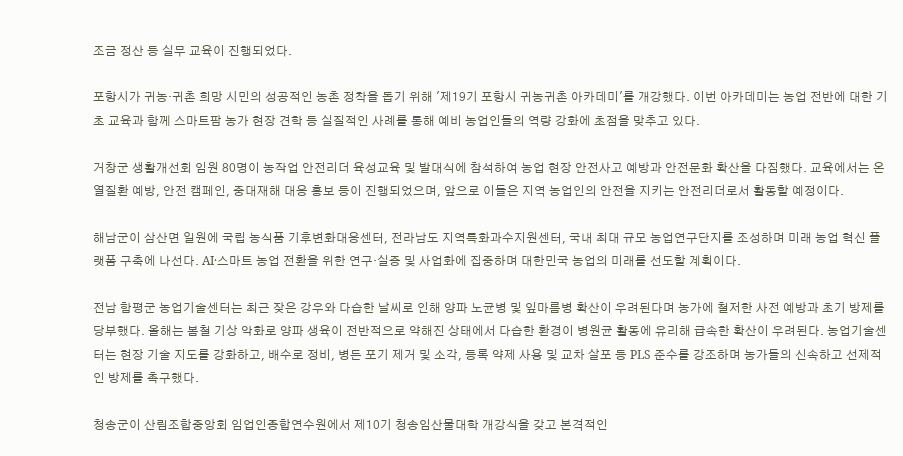조금 정산 등 실무 교육이 진행되었다.

포항시가 귀농·귀촌 희망 시민의 성공적인 농촌 정착을 돕기 위해 '제19기 포항시 귀농귀촌 아카데미'를 개강했다. 이번 아카데미는 농업 전반에 대한 기초 교육과 함께 스마트팜 농가 현장 견학 등 실질적인 사례를 통해 예비 농업인들의 역량 강화에 초점을 맞추고 있다.

거창군 생활개선회 임원 80명이 농작업 안전리더 육성교육 및 발대식에 참석하여 농업 현장 안전사고 예방과 안전문화 확산을 다짐했다. 교육에서는 온열질환 예방, 안전 캠페인, 중대재해 대응 홍보 등이 진행되었으며, 앞으로 이들은 지역 농업인의 안전을 지키는 안전리더로서 활동할 예정이다.

해남군이 삼산면 일원에 국립 농식품 기후변화대응센터, 전라남도 지역특화과수지원센터, 국내 최대 규모 농업연구단지를 조성하며 미래 농업 혁신 플랫폼 구축에 나선다. AI·스마트 농업 전환을 위한 연구·실증 및 사업화에 집중하며 대한민국 농업의 미래를 선도할 계획이다.

전남 함평군 농업기술센터는 최근 잦은 강우와 다습한 날씨로 인해 양파 노균병 및 잎마름병 확산이 우려된다며 농가에 철저한 사전 예방과 초기 방제를 당부했다. 올해는 봄철 기상 악화로 양파 생육이 전반적으로 약해진 상태에서 다습한 환경이 병원균 활동에 유리해 급속한 확산이 우려된다. 농업기술센터는 현장 기술 지도를 강화하고, 배수로 정비, 병든 포기 제거 및 소각, 등록 약제 사용 및 교차 살포 등 PLS 준수를 강조하며 농가들의 신속하고 선제적인 방제를 촉구했다.

청송군이 산림조합중앙회 임업인종합연수원에서 제10기 청송임산물대학 개강식을 갖고 본격적인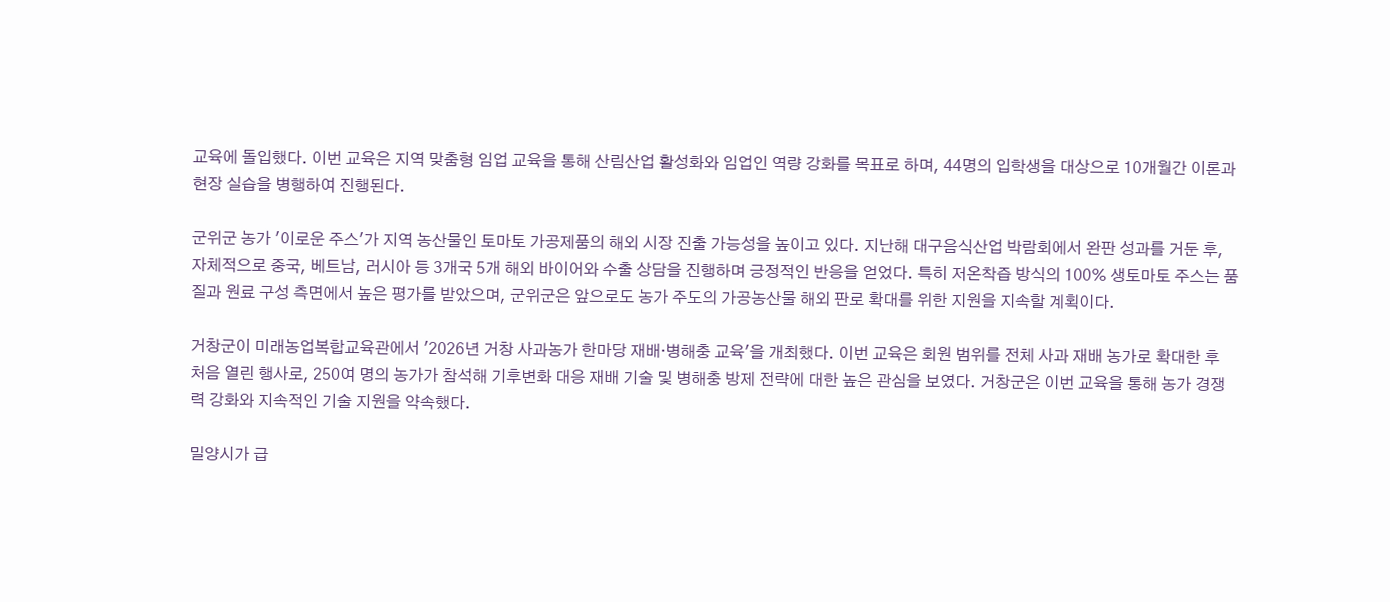교육에 돌입했다. 이번 교육은 지역 맞춤형 임업 교육을 통해 산림산업 활성화와 임업인 역량 강화를 목표로 하며, 44명의 입학생을 대상으로 10개월간 이론과 현장 실습을 병행하여 진행된다.

군위군 농가 '이로운 주스'가 지역 농산물인 토마토 가공제품의 해외 시장 진출 가능성을 높이고 있다. 지난해 대구음식산업 박람회에서 완판 성과를 거둔 후, 자체적으로 중국, 베트남, 러시아 등 3개국 5개 해외 바이어와 수출 상담을 진행하며 긍정적인 반응을 얻었다. 특히 저온착즙 방식의 100% 생토마토 주스는 품질과 원료 구성 측면에서 높은 평가를 받았으며, 군위군은 앞으로도 농가 주도의 가공농산물 해외 판로 확대를 위한 지원을 지속할 계획이다.

거창군이 미래농업복합교육관에서 '2026년 거창 사과농가 한마당 재배·병해충 교육'을 개최했다. 이번 교육은 회원 범위를 전체 사과 재배 농가로 확대한 후 처음 열린 행사로, 250여 명의 농가가 참석해 기후변화 대응 재배 기술 및 병해충 방제 전략에 대한 높은 관심을 보였다. 거창군은 이번 교육을 통해 농가 경쟁력 강화와 지속적인 기술 지원을 약속했다.

밀양시가 급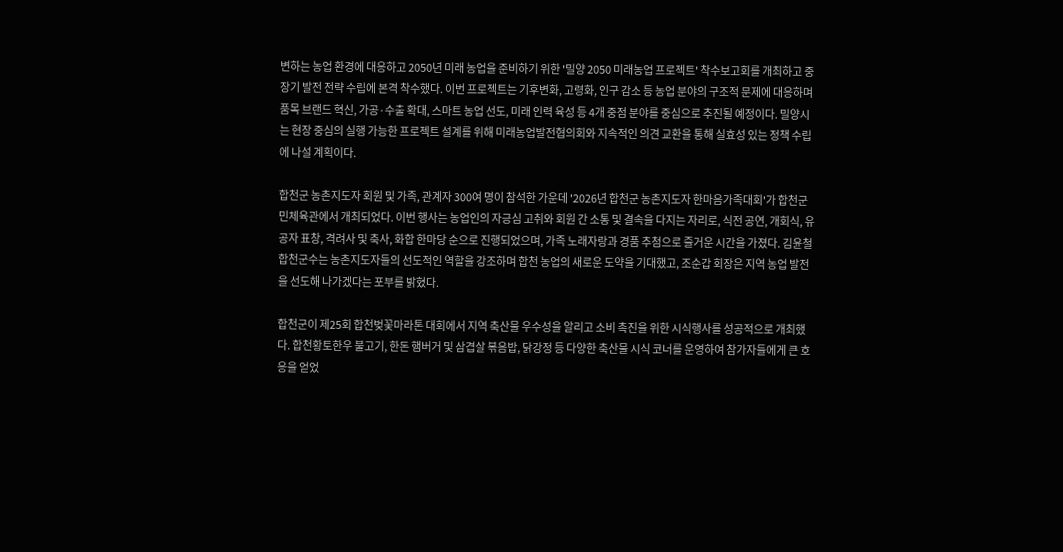변하는 농업 환경에 대응하고 2050년 미래 농업을 준비하기 위한 '밀양 2050 미래농업 프로젝트' 착수보고회를 개최하고 중장기 발전 전략 수립에 본격 착수했다. 이번 프로젝트는 기후변화, 고령화, 인구 감소 등 농업 분야의 구조적 문제에 대응하며 품목 브랜드 혁신, 가공·수출 확대, 스마트 농업 선도, 미래 인력 육성 등 4개 중점 분야를 중심으로 추진될 예정이다. 밀양시는 현장 중심의 실행 가능한 프로젝트 설계를 위해 미래농업발전협의회와 지속적인 의견 교환을 통해 실효성 있는 정책 수립에 나설 계획이다.

합천군 농촌지도자 회원 및 가족, 관계자 300여 명이 참석한 가운데 '2026년 합천군 농촌지도자 한마음가족대회'가 합천군민체육관에서 개최되었다. 이번 행사는 농업인의 자긍심 고취와 회원 간 소통 및 결속을 다지는 자리로, 식전 공연, 개회식, 유공자 표창, 격려사 및 축사, 화합 한마당 순으로 진행되었으며, 가족 노래자랑과 경품 추첨으로 즐거운 시간을 가졌다. 김윤철 합천군수는 농촌지도자들의 선도적인 역할을 강조하며 합천 농업의 새로운 도약을 기대했고, 조순갑 회장은 지역 농업 발전을 선도해 나가겠다는 포부를 밝혔다.

합천군이 제25회 합천벚꽃마라톤 대회에서 지역 축산물 우수성을 알리고 소비 촉진을 위한 시식행사를 성공적으로 개최했다. 합천황토한우 불고기, 한돈 햄버거 및 삼겹살 볶음밥, 닭강정 등 다양한 축산물 시식 코너를 운영하여 참가자들에게 큰 호응을 얻었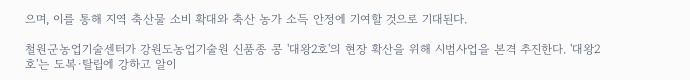으며, 이를 통해 지역 축산물 소비 확대와 축산 농가 소득 안정에 기여할 것으로 기대된다.

철원군농업기술센터가 강원도농업기술원 신품종 콩 '대왕2호'의 현장 확산을 위해 시범사업을 본격 추진한다. '대왕2호'는 도복·탈립에 강하고 알이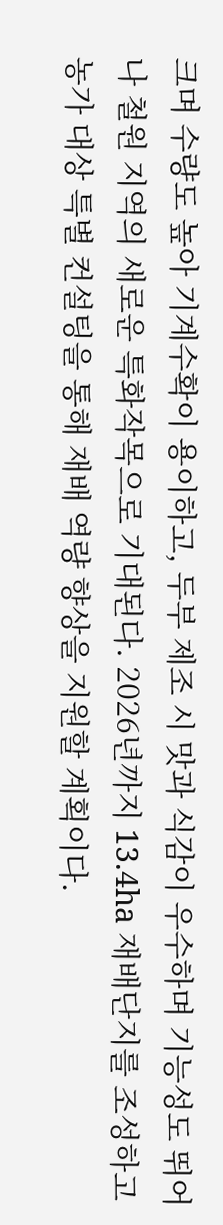크며 수량도 높아 기계수확이 용이하고, 두부 제조 시 맛과 식감이 우수하며 기능성도 뛰어나 철원 지역의 새로운 특화작목으로 기대된다. 2026년까지 13.4ha 재배단지를 조성하고 농가 대상 특별 컨설팅을 통해 재배 역량 향상을 지원할 계획이다.